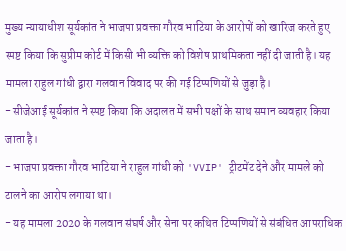मुख्य न्यायाधीश सूर्यकांत ने भाजपा प्रवक्ता गौरव भाटिया के आरोपों को खारिज करते हुए स्पष्ट किया कि सुप्रीम कोर्ट में किसी भी व्यक्ति को विशेष प्राथमिकता नहीं दी जाती है। यह मामला राहुल गांधी द्वारा गलवान विवाद पर की गई टिप्पणियों से जुड़ा है।
- सीजेआई सूर्यकांत ने स्पष्ट किया कि अदालत में सभी पक्षों के साथ समान व्यवहार किया जाता है।
- भाजपा प्रवक्ता गौरव भाटिया ने राहुल गांधी को 'VVIP' ट्रीटमेंट देने और मामले को टालने का आरोप लगाया था।
- यह मामला 2020 के गलवान संघर्ष और सेना पर कथित टिप्पणियों से संबंधित आपराधिक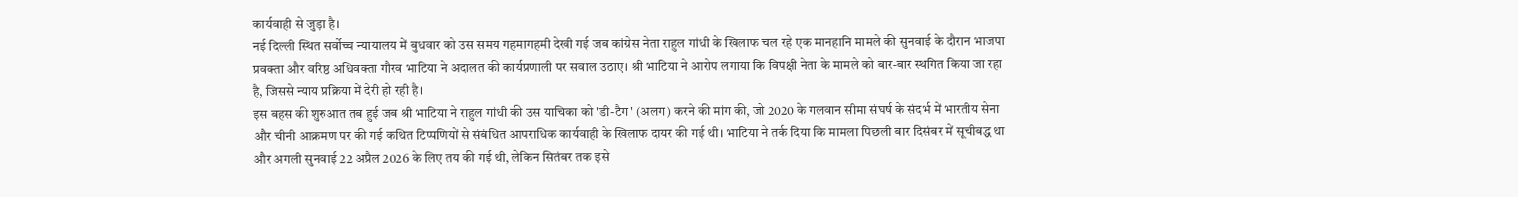कार्यवाही से जुड़ा है।
नई दिल्ली स्थित सर्वोच्च न्यायालय में बुधवार को उस समय गहमागहमी देखी गई जब कांग्रेस नेता राहुल गांधी के खिलाफ चल रहे एक मानहानि मामले की सुनवाई के दौरान भाजपा प्रवक्ता और वरिष्ठ अधिवक्ता गौरव भाटिया ने अदालत की कार्यप्रणाली पर सवाल उठाए। श्री भाटिया ने आरोप लगाया कि विपक्षी नेता के मामले को बार-बार स्थगित किया जा रहा है, जिससे न्याय प्रक्रिया में देरी हो रही है।
इस बहस की शुरुआत तब हुई जब श्री भाटिया ने राहुल गांधी की उस याचिका को 'डी-टैग' (अलग) करने की मांग की, जो 2020 के गलवान सीमा संघर्ष के संदर्भ में भारतीय सेना और चीनी आक्रमण पर की गई कथित टिप्पणियों से संबंधित आपराधिक कार्यवाही के खिलाफ दायर की गई थी। भाटिया ने तर्क दिया कि मामला पिछली बार दिसंबर में सूचीबद्ध था और अगली सुनवाई 22 अप्रैल 2026 के लिए तय की गई थी, लेकिन सितंबर तक इसे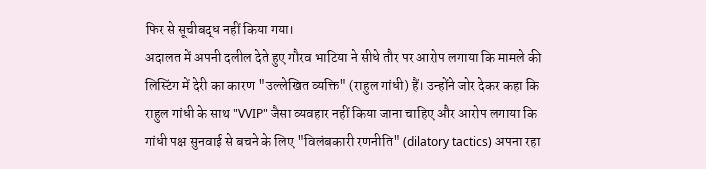फिर से सूचीबद्ध नहीं किया गया।
अदालत में अपनी दलील देते हुए गौरव भाटिया ने सीधे तौर पर आरोप लगाया कि मामले की लिस्टिंग में देरी का कारण "उल्लेखित व्यक्ति" (राहुल गांधी) हैं। उन्होंने जोर देकर कहा कि राहुल गांधी के साथ "VVIP" जैसा व्यवहार नहीं किया जाना चाहिए और आरोप लगाया कि गांधी पक्ष सुनवाई से बचने के लिए "विलंबकारी रणनीति" (dilatory tactics) अपना रहा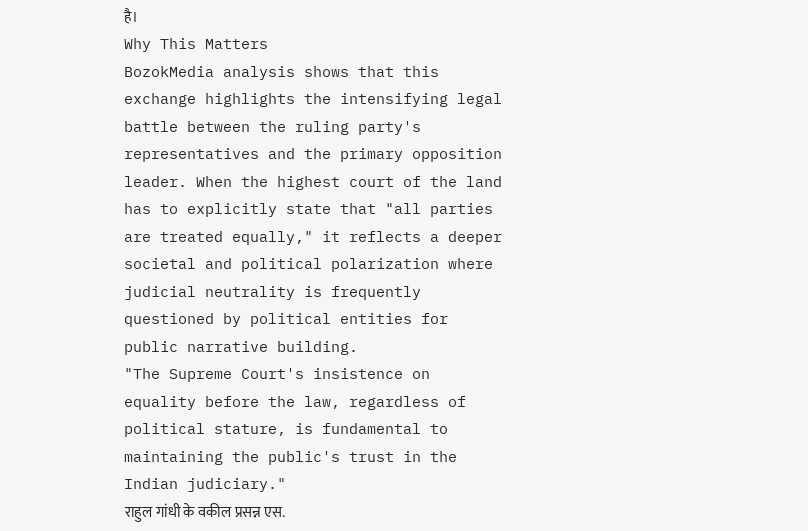है।
Why This Matters
BozokMedia analysis shows that this exchange highlights the intensifying legal battle between the ruling party's representatives and the primary opposition leader. When the highest court of the land has to explicitly state that "all parties are treated equally," it reflects a deeper societal and political polarization where judicial neutrality is frequently questioned by political entities for public narrative building.
"The Supreme Court's insistence on equality before the law, regardless of political stature, is fundamental to maintaining the public's trust in the Indian judiciary."
राहुल गांधी के वकील प्रसन्न एस.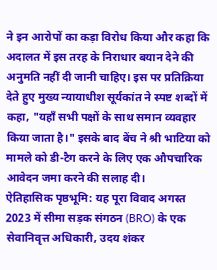ने इन आरोपों का कड़ा विरोध किया और कहा कि अदालत में इस तरह के निराधार बयान देने की अनुमति नहीं दी जानी चाहिए। इस पर प्रतिक्रिया देते हुए मुख्य न्यायाधीश सूर्यकांत ने स्पष्ट शब्दों में कहा, "यहाँ सभी पक्षों के साथ समान व्यवहार किया जाता है।" इसके बाद बेंच ने श्री भाटिया को मामले को डी-टैग करने के लिए एक औपचारिक आवेदन जमा करने की सलाह दी।
ऐतिहासिक पृष्ठभूमि: यह पूरा विवाद अगस्त 2023 में सीमा सड़क संगठन (BRO) के एक सेवानिवृत्त अधिकारी, उदय शंकर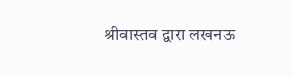श्रीवास्तव द्वारा लखनऊ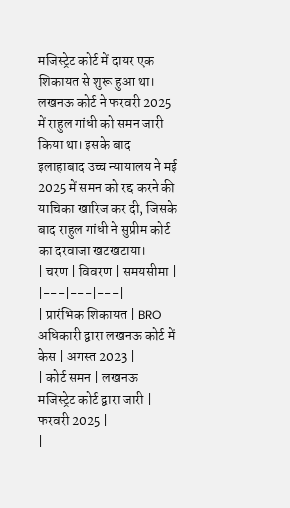मजिस्ट्रेट कोर्ट में दायर एक शिकायत से शुरू हुआ था। लखनऊ कोर्ट ने फरवरी 2025 में राहुल गांधी को समन जारी किया था। इसके बाद इलाहाबाद उच्च न्यायालय ने मई 2025 में समन को रद्द करने की याचिका खारिज कर दी, जिसके बाद राहुल गांधी ने सुप्रीम कोर्ट का दरवाजा खटखटाया।
| चरण | विवरण | समयसीमा |
|---|---|---|
| प्रारंभिक शिकायत | BRO अधिकारी द्वारा लखनऊ कोर्ट में केस | अगस्त 2023 |
| कोर्ट समन | लखनऊ मजिस्ट्रेट कोर्ट द्वारा जारी | फरवरी 2025 |
|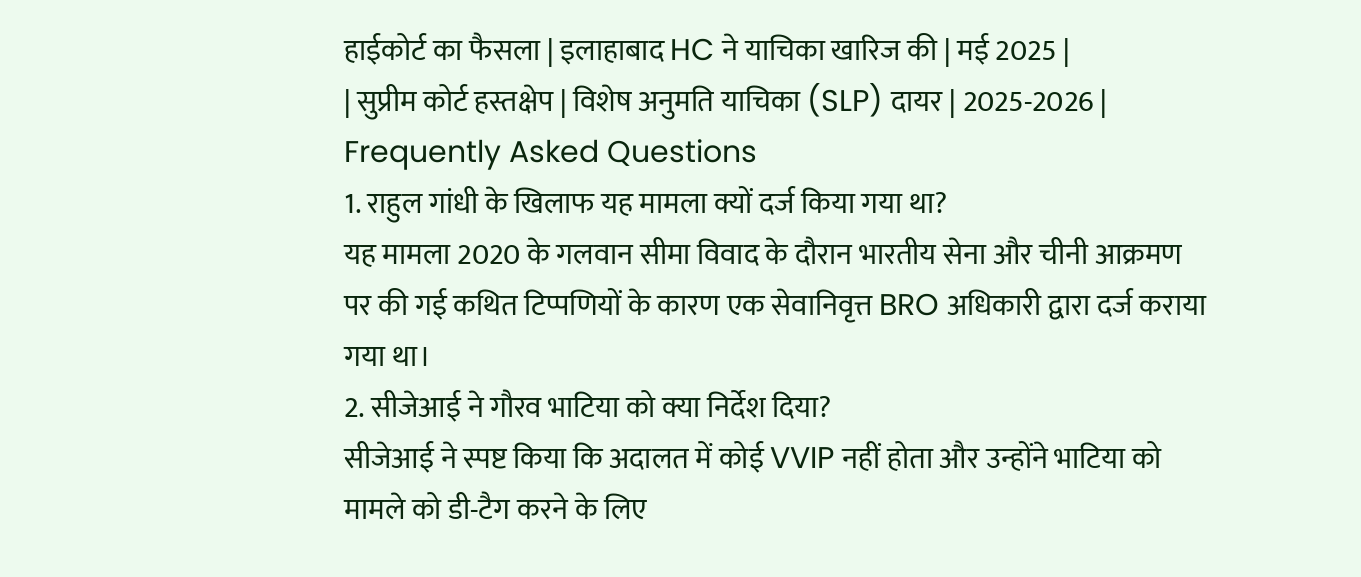हाईकोर्ट का फैसला | इलाहाबाद HC ने याचिका खारिज की | मई 2025 |
| सुप्रीम कोर्ट हस्तक्षेप | विशेष अनुमति याचिका (SLP) दायर | 2025-2026 |
Frequently Asked Questions
1. राहुल गांधी के खिलाफ यह मामला क्यों दर्ज किया गया था?
यह मामला 2020 के गलवान सीमा विवाद के दौरान भारतीय सेना और चीनी आक्रमण पर की गई कथित टिप्पणियों के कारण एक सेवानिवृत्त BRO अधिकारी द्वारा दर्ज कराया गया था।
2. सीजेआई ने गौरव भाटिया को क्या निर्देश दिया?
सीजेआई ने स्पष्ट किया कि अदालत में कोई VVIP नहीं होता और उन्होंने भाटिया को मामले को डी-टैग करने के लिए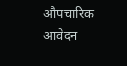औपचारिक आवेदन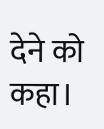देने को कहा।